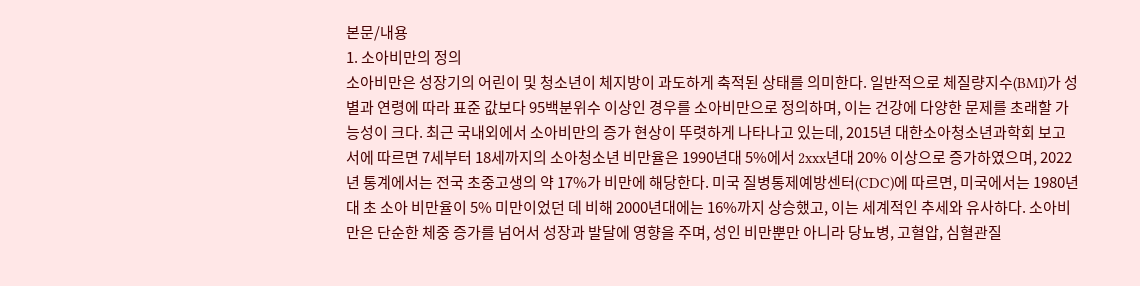본문/내용
1. 소아비만의 정의
소아비만은 성장기의 어린이 및 청소년이 체지방이 과도하게 축적된 상태를 의미한다. 일반적으로 체질량지수(BMI)가 성별과 연령에 따라 표준 값보다 95백분위수 이상인 경우를 소아비만으로 정의하며, 이는 건강에 다양한 문제를 초래할 가능성이 크다. 최근 국내외에서 소아비만의 증가 현상이 뚜렷하게 나타나고 있는데, 2015년 대한소아청소년과학회 보고서에 따르면 7세부터 18세까지의 소아청소년 비만율은 1990년대 5%에서 2xxx년대 20% 이상으로 증가하였으며, 2022년 통계에서는 전국 초중고생의 약 17%가 비만에 해당한다. 미국 질병통제예방센터(CDC)에 따르면, 미국에서는 1980년대 초 소아 비만율이 5% 미만이었던 데 비해 2000년대에는 16%까지 상승했고, 이는 세계적인 추세와 유사하다. 소아비만은 단순한 체중 증가를 넘어서 성장과 발달에 영향을 주며, 성인 비만뿐만 아니라 당뇨병, 고혈압, 심혈관질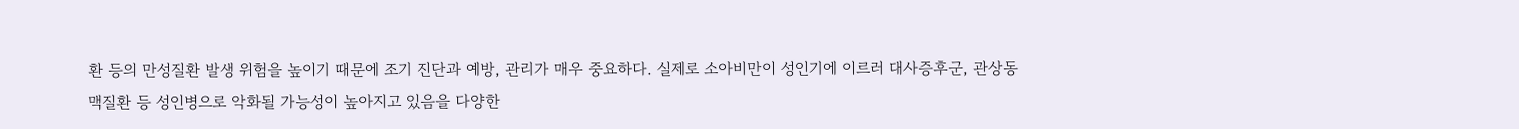환 등의 만성질환 발생 위험을 높이기 때문에 조기 진단과 예방, 관리가 매우 중요하다. 실제로 소아비만이 성인기에 이르러 대사증후군, 관상동맥질환 등 성인병으로 악화될 가능성이 높아지고 있음을 다양한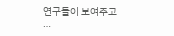연구들이 보여주고 …